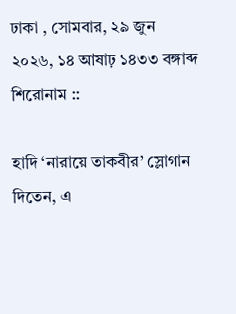ঢাকা , সোমবার, ২৯ জুন ২০২৬, ১৪ আষাঢ় ১৪৩৩ বঙ্গাব্দ
শিরোনাম ::

হাদি ‘নারায়ে তাকবীর’ স্লোগান দিতেন, এ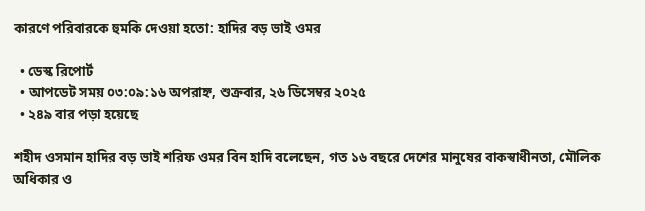কারণে পরিবারকে হুমকি দেওয়া হতো: হাদির বড় ভাই ওমর

  • ডেস্ক রিপোর্ট
  • আপডেট সময় ০৩:০৯:১৬ অপরাহ্ন, শুক্রবার, ২৬ ডিসেম্বর ২০২৫
  • ২৪৯ বার পড়া হয়েছে

শহীদ ওসমান হাদির বড় ভাই শরিফ ওমর বিন হাদি বলেছেন, গত ১৬ বছরে দেশের মানুষের বাকস্বাধীনতা, মৌলিক অধিকার ও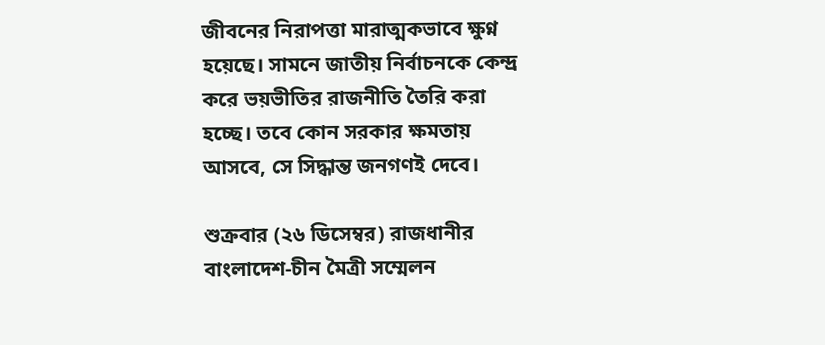জীবনের নিরাপত্তা মারাত্মকভাবে ক্ষুণ্ন হয়েছে। সামনে জাতীয় নির্বাচনকে কেন্দ্র করে ভয়ভীতির রাজনীতি তৈরি করা হচ্ছে। তবে কোন সরকার ক্ষমতায় আসবে, সে সিদ্ধান্ত জনগণই দেবে।

শুক্রবার (২৬ ডিসেম্বর) রাজধানীর বাংলাদেশ-চীন মৈত্রী সম্মেলন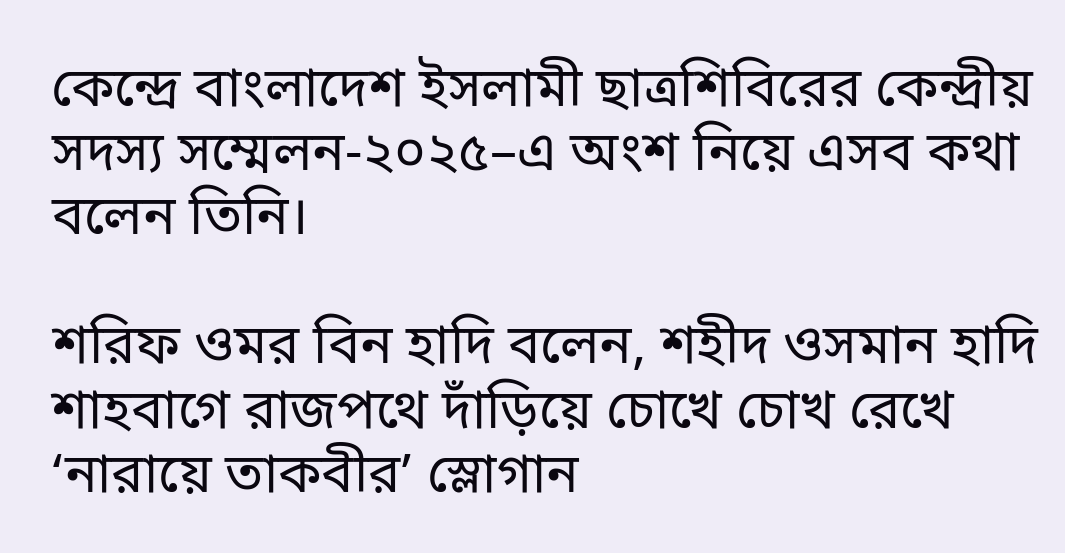কেন্দ্রে বাংলাদেশ ইসলামী ছাত্রশিবিরের কেন্দ্রীয় সদস্য সম্মেলন-২০২৫–এ অংশ নিয়ে এসব কথা বলেন তিনি।

শরিফ ওমর বিন হাদি বলেন, শহীদ ওসমান হাদি শাহবাগে রাজপথে দাঁড়িয়ে চোখে চোখ রেখে ‘নারায়ে তাকবীর’ স্লোগান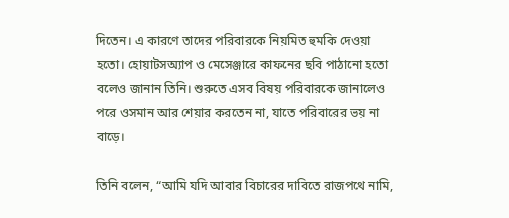দিতেন। এ কারণে তাদের পরিবারকে নিয়মিত হুমকি দেওয়া হতো। হোয়াটসঅ্যাপ ও মেসেঞ্জারে কাফনের ছবি পাঠানো হতো বলেও জানান তিনি। শুরুতে এসব বিষয় পরিবারকে জানালেও পরে ওসমান আর শেয়ার করতেন না, যাতে পরিবারের ভয় না বাড়ে।

তিনি বলেন, “আমি যদি আবার বিচারের দাবিতে রাজপথে নামি,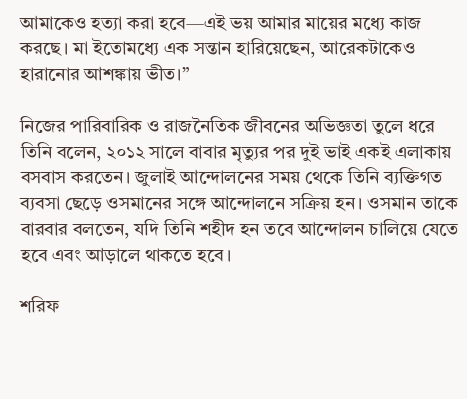আমাকেও হত্যা করা হবে—এই ভয় আমার মায়ের মধ্যে কাজ করছে। মা ইতোমধ্যে এক সন্তান হারিয়েছেন, আরেকটাকেও হারানোর আশঙ্কায় ভীত।”

নিজের পারিবারিক ও রাজনৈতিক জীবনের অভিজ্ঞতা তুলে ধরে তিনি বলেন, ২০১২ সালে বাবার মৃত্যুর পর দুই ভাই একই এলাকায় বসবাস করতেন। জুলাই আন্দোলনের সময় থেকে তিনি ব্যক্তিগত ব্যবসা ছেড়ে ওসমানের সঙ্গে আন্দোলনে সক্রিয় হন। ওসমান তাকে বারবার বলতেন, যদি তিনি শহীদ হন তবে আন্দোলন চালিয়ে যেতে হবে এবং আড়ালে থাকতে হবে।

শরিফ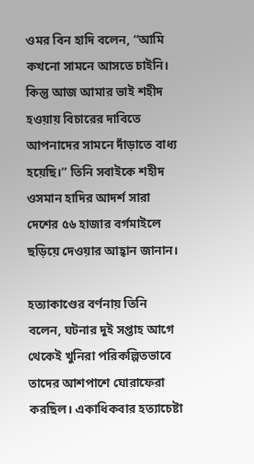ওমর বিন হাদি বলেন, “আমি কখনো সামনে আসতে চাইনি। কিন্তু আজ আমার ভাই শহীদ হওয়ায় বিচারের দাবিতে আপনাদের সামনে দাঁড়াতে বাধ্য হয়েছি।” তিনি সবাইকে শহীদ ওসমান হাদির আদর্শ সারা দেশের ৫৬ হাজার বর্গমাইলে ছড়িয়ে দেওয়ার আহ্বান জানান।

হত্যাকাণ্ডের বর্ণনায় তিনি বলেন, ঘটনার দুই সপ্তাহ আগে থেকেই খুনিরা পরিকল্পিতভাবে তাদের আশপাশে ঘোরাফেরা করছিল। একাধিকবার হত্যাচেষ্টা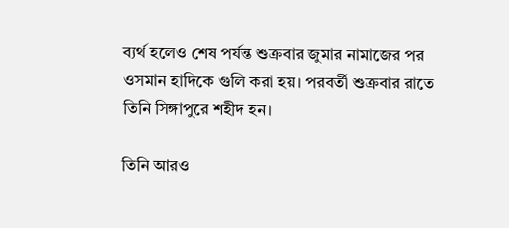ব্যর্থ হলেও শেষ পর্যন্ত শুক্রবার জুমার নামাজের পর ওসমান হাদিকে গুলি করা হয়। পরবর্তী শুক্রবার রাতে তিনি সিঙ্গাপুরে শহীদ হন।

তিনি আরও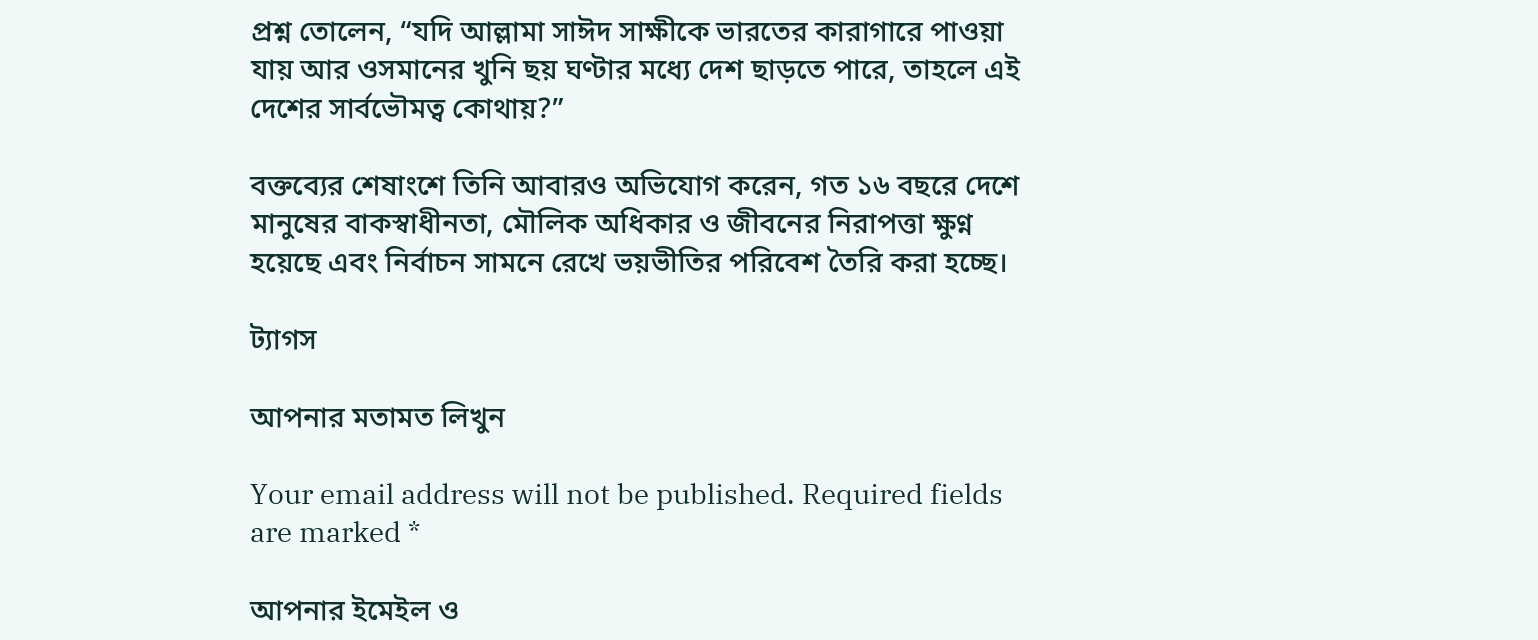প্রশ্ন তোলেন, “যদি আল্লামা সাঈদ সাক্ষীকে ভারতের কারাগারে পাওয়া যায় আর ওসমানের খুনি ছয় ঘণ্টার মধ্যে দেশ ছাড়তে পারে, তাহলে এই দেশের সার্বভৌমত্ব কোথায়?”

বক্তব্যের শেষাংশে তিনি আবারও অভিযোগ করেন, গত ১৬ বছরে দেশে মানুষের বাকস্বাধীনতা, মৌলিক অধিকার ও জীবনের নিরাপত্তা ক্ষুণ্ন হয়েছে এবং নির্বাচন সামনে রেখে ভয়ভীতির পরিবেশ তৈরি করা হচ্ছে।

ট্যাগস

আপনার মতামত লিখুন

Your email address will not be published. Required fields are marked *

আপনার ইমেইল ও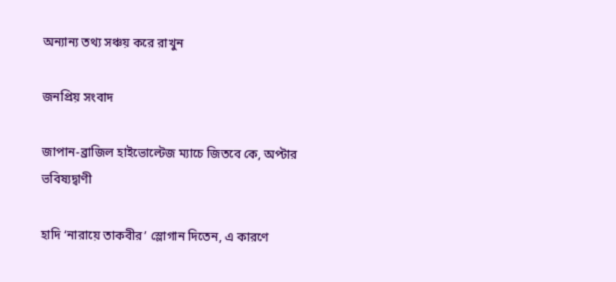অন্যান্য তথ্য সঞ্চয় করে রাখুন

জনপ্রিয় সংবাদ

জাপান-ব্রাজিল হাইভোল্টেজ ম্যাচে জিতবে কে, অপ্টার ভবিষ্যদ্বাণী

হাদি ‘নারায়ে তাকবীর’ স্লোগান দিতেন, এ কারণে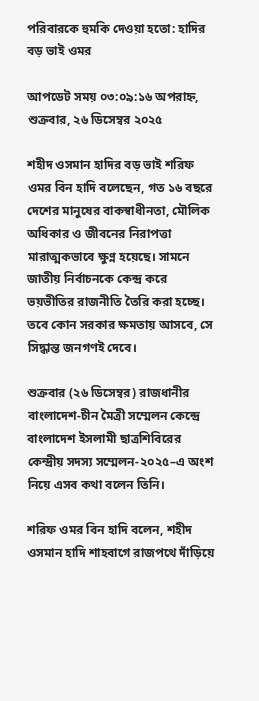পরিবারকে হুমকি দেওয়া হতো: হাদির বড় ভাই ওমর

আপডেট সময় ০৩:০৯:১৬ অপরাহ্ন, শুক্রবার, ২৬ ডিসেম্বর ২০২৫

শহীদ ওসমান হাদির বড় ভাই শরিফ ওমর বিন হাদি বলেছেন, গত ১৬ বছরে দেশের মানুষের বাকস্বাধীনতা, মৌলিক অধিকার ও জীবনের নিরাপত্তা মারাত্মকভাবে ক্ষুণ্ন হয়েছে। সামনে জাতীয় নির্বাচনকে কেন্দ্র করে ভয়ভীতির রাজনীতি তৈরি করা হচ্ছে। তবে কোন সরকার ক্ষমতায় আসবে, সে সিদ্ধান্ত জনগণই দেবে।

শুক্রবার (২৬ ডিসেম্বর) রাজধানীর বাংলাদেশ-চীন মৈত্রী সম্মেলন কেন্দ্রে বাংলাদেশ ইসলামী ছাত্রশিবিরের কেন্দ্রীয় সদস্য সম্মেলন-২০২৫–এ অংশ নিয়ে এসব কথা বলেন তিনি।

শরিফ ওমর বিন হাদি বলেন, শহীদ ওসমান হাদি শাহবাগে রাজপথে দাঁড়িয়ে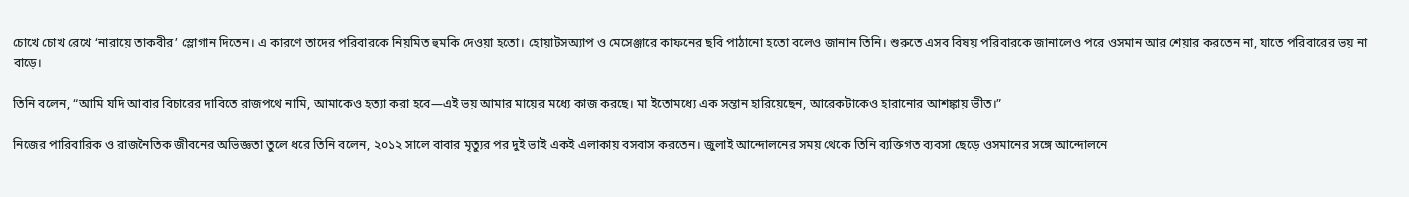চোখে চোখ রেখে ‘নারায়ে তাকবীর’ স্লোগান দিতেন। এ কারণে তাদের পরিবারকে নিয়মিত হুমকি দেওয়া হতো। হোয়াটসঅ্যাপ ও মেসেঞ্জারে কাফনের ছবি পাঠানো হতো বলেও জানান তিনি। শুরুতে এসব বিষয় পরিবারকে জানালেও পরে ওসমান আর শেয়ার করতেন না, যাতে পরিবারের ভয় না বাড়ে।

তিনি বলেন, “আমি যদি আবার বিচারের দাবিতে রাজপথে নামি, আমাকেও হত্যা করা হবে—এই ভয় আমার মায়ের মধ্যে কাজ করছে। মা ইতোমধ্যে এক সন্তান হারিয়েছেন, আরেকটাকেও হারানোর আশঙ্কায় ভীত।”

নিজের পারিবারিক ও রাজনৈতিক জীবনের অভিজ্ঞতা তুলে ধরে তিনি বলেন, ২০১২ সালে বাবার মৃত্যুর পর দুই ভাই একই এলাকায় বসবাস করতেন। জুলাই আন্দোলনের সময় থেকে তিনি ব্যক্তিগত ব্যবসা ছেড়ে ওসমানের সঙ্গে আন্দোলনে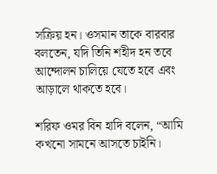সক্রিয় হন। ওসমান তাকে বারবার বলতেন, যদি তিনি শহীদ হন তবে আন্দোলন চালিয়ে যেতে হবে এবং আড়ালে থাকতে হবে।

শরিফ ওমর বিন হাদি বলেন, “আমি কখনো সামনে আসতে চাইনি।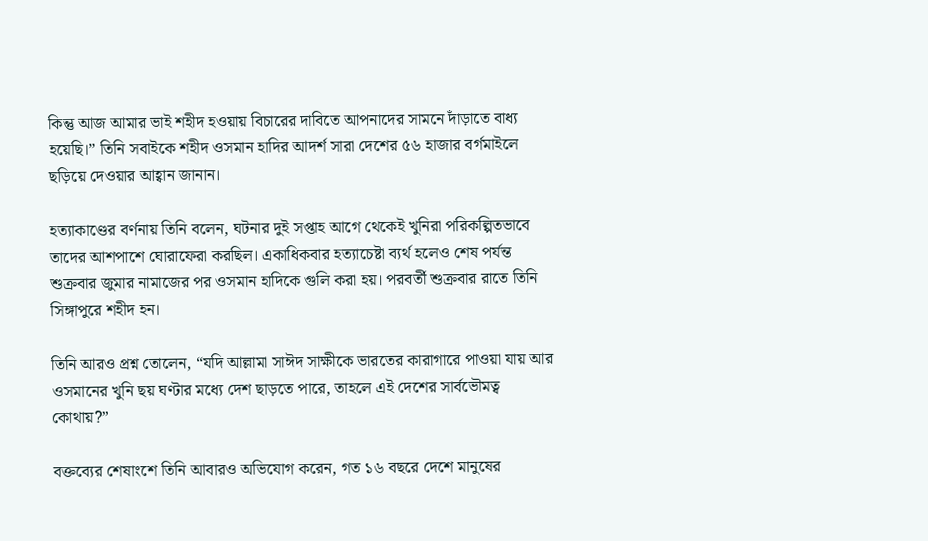কিন্তু আজ আমার ভাই শহীদ হওয়ায় বিচারের দাবিতে আপনাদের সামনে দাঁড়াতে বাধ্য হয়েছি।” তিনি সবাইকে শহীদ ওসমান হাদির আদর্শ সারা দেশের ৫৬ হাজার বর্গমাইলে ছড়িয়ে দেওয়ার আহ্বান জানান।

হত্যাকাণ্ডের বর্ণনায় তিনি বলেন, ঘটনার দুই সপ্তাহ আগে থেকেই খুনিরা পরিকল্পিতভাবে তাদের আশপাশে ঘোরাফেরা করছিল। একাধিকবার হত্যাচেষ্টা ব্যর্থ হলেও শেষ পর্যন্ত শুক্রবার জুমার নামাজের পর ওসমান হাদিকে গুলি করা হয়। পরবর্তী শুক্রবার রাতে তিনি সিঙ্গাপুরে শহীদ হন।

তিনি আরও প্রশ্ন তোলেন, “যদি আল্লামা সাঈদ সাক্ষীকে ভারতের কারাগারে পাওয়া যায় আর ওসমানের খুনি ছয় ঘণ্টার মধ্যে দেশ ছাড়তে পারে, তাহলে এই দেশের সার্বভৌমত্ব কোথায়?”

বক্তব্যের শেষাংশে তিনি আবারও অভিযোগ করেন, গত ১৬ বছরে দেশে মানুষের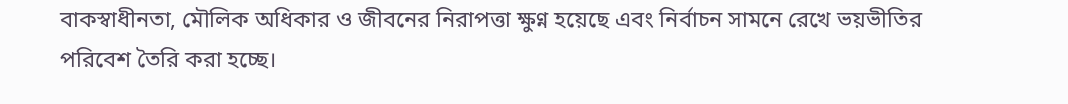বাকস্বাধীনতা, মৌলিক অধিকার ও জীবনের নিরাপত্তা ক্ষুণ্ন হয়েছে এবং নির্বাচন সামনে রেখে ভয়ভীতির পরিবেশ তৈরি করা হচ্ছে।